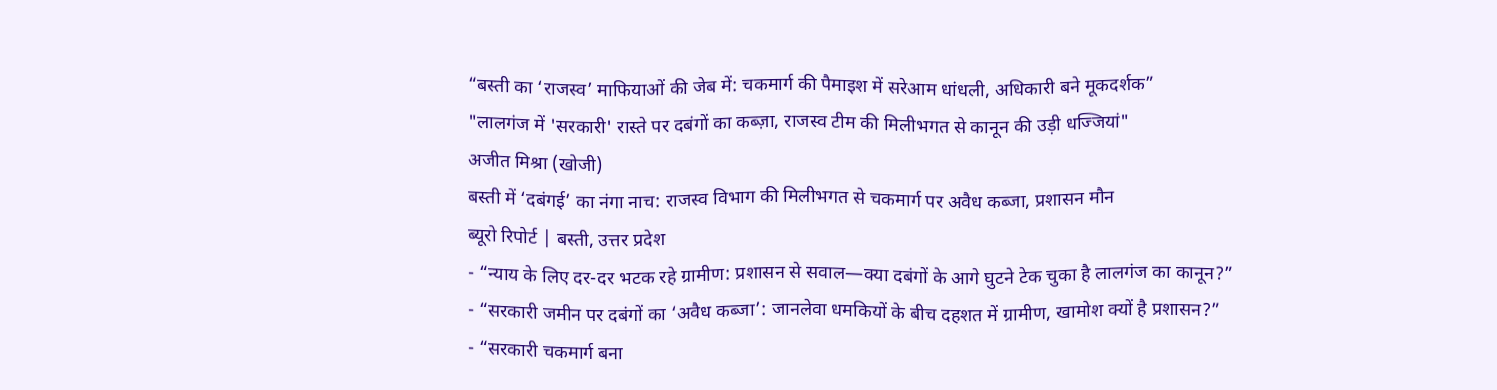“बस्ती का ‘राजस्व’ माफियाओं की जेब में: चकमार्ग की पैमाइश में सरेआम धांधली, अधिकारी बने मूकदर्शक”
"लालगंज में 'सरकारी' रास्ते पर दबंगों का कब्ज़ा, राजस्व टीम की मिलीभगत से कानून की उड़ी धज्जियां"
अजीत मिश्रा (खोजी)
बस्ती में ‘दबंगई’ का नंगा नाच: राजस्व विभाग की मिलीभगत से चकमार्ग पर अवैध कब्जा, प्रशासन मौन
ब्यूरो रिपोर्ट | बस्ती, उत्तर प्रदेश
- “न्याय के लिए दर-दर भटक रहे ग्रामीण: प्रशासन से सवाल—क्या दबंगों के आगे घुटने टेक चुका है लालगंज का कानून?”
- “सरकारी जमीन पर दबंगों का ‘अवैध कब्जा’: जानलेवा धमकियों के बीच दहशत में ग्रामीण, खामोश क्यों है प्रशासन?”
- “सरकारी चकमार्ग बना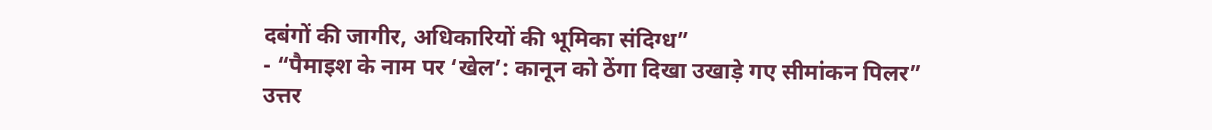दबंगों की जागीर, अधिकारियों की भूमिका संदिग्ध”
- “पैमाइश के नाम पर ‘खेल’: कानून को ठेंगा दिखा उखाड़े गए सीमांकन पिलर”
उत्तर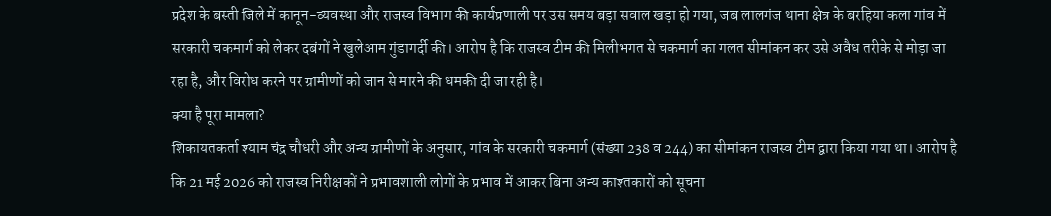प्रदेश के बस्ती जिले में कानून-व्यवस्था और राजस्व विभाग की कार्यप्रणाली पर उस समय बड़ा सवाल खड़ा हो गया, जब लालगंज थाना क्षेत्र के बरहिया कला गांव में सरकारी चकमार्ग को लेकर दबंगों ने खुलेआम गुंडागर्दी की। आरोप है कि राजस्व टीम की मिलीभगत से चकमार्ग का गलत सीमांकन कर उसे अवैध तरीके से मोड़ा जा रहा है, और विरोध करने पर ग्रामीणों को जान से मारने की धमकी दी जा रही है।
क्या है पूरा मामला?
शिकायतकर्ता श्याम चंद्र चौधरी और अन्य ग्रामीणों के अनुसार, गांव के सरकारी चकमार्ग (संख्या 238 व 244) का सीमांकन राजस्व टीम द्वारा किया गया था। आरोप है कि 21 मई 2026 को राजस्व निरीक्षकों ने प्रभावशाली लोगों के प्रभाव में आकर बिना अन्य काश्तकारों को सूचना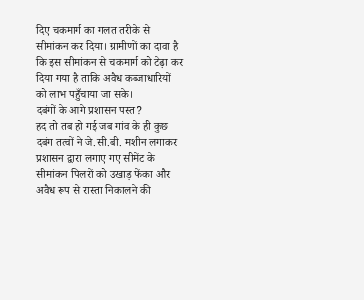दिए चकमार्ग का गलत तरीके से सीमांकन कर दिया। ग्रामीणों का दावा है कि इस सीमांकन से चकमार्ग को टेढ़ा कर दिया गया है ताकि अवैध कब्जाधारियों को लाभ पहुँचाया जा सके।
दबंगों के आगे प्रशासन पस्त?
हद तो तब हो गई जब गांव के ही कुछ दबंग तत्वों ने जे.सी.बी. मशीन लगाकर प्रशासन द्वारा लगाए गए सीमेंट के सीमांकन पिलरों को उखाड़ फेंका और अवैध रूप से रास्ता निकालने की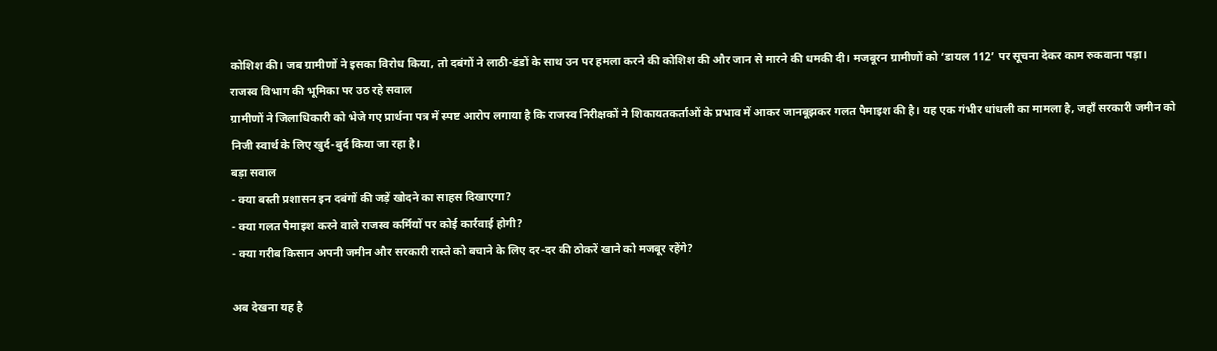कोशिश की। जब ग्रामीणों ने इसका विरोध किया, तो दबंगों ने लाठी-डंडों के साथ उन पर हमला करने की कोशिश की और जान से मारने की धमकी दी। मजबूरन ग्रामीणों को ‘डायल 112’ पर सूचना देकर काम रुकवाना पड़ा।
राजस्व विभाग की भूमिका पर उठ रहे सवाल
ग्रामीणों ने जिलाधिकारी को भेजे गए प्रार्थना पत्र में स्पष्ट आरोप लगाया है कि राजस्व निरीक्षकों ने शिकायतकर्ताओं के प्रभाव में आकर जानबूझकर गलत पैमाइश की है। यह एक गंभीर धांधली का मामला है, जहाँ सरकारी जमीन को निजी स्वार्थ के लिए खुर्द-बुर्द किया जा रहा है।
बड़ा सवाल
- क्या बस्ती प्रशासन इन दबंगों की जड़ें खोदने का साहस दिखाएगा?
- क्या गलत पैमाइश करने वाले राजस्व कर्मियों पर कोई कार्रवाई होगी?
- क्या गरीब किसान अपनी जमीन और सरकारी रास्ते को बचाने के लिए दर-दर की ठोकरें खाने को मजबूर रहेंगे?

अब देखना यह है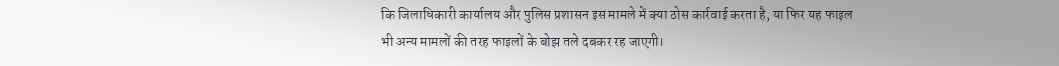कि जिलाधिकारी कार्यालय और पुलिस प्रशासन इस मामले में क्या ठोस कार्रवाई करता है, या फिर यह फाइल भी अन्य मामलों की तरह फाइलों के बोझ तले दबकर रह जाएगी।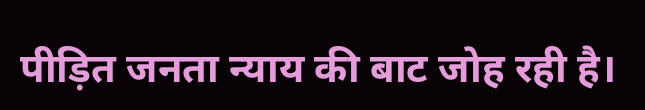पीड़ित जनता न्याय की बाट जोह रही है।